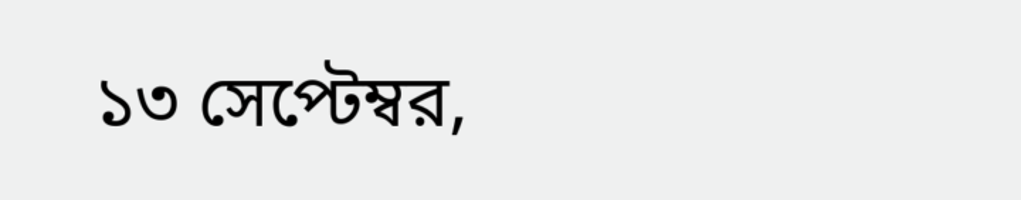১৩ সেপ্টেম্বর,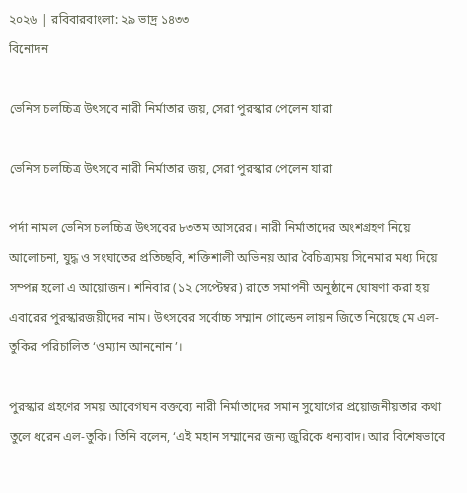২০২৬ | রবিবারবাংলা: ২৯ ভাদ্র ১৪৩৩
বিনোদন

ভেনিস চলচ্চিত্র উৎসবে নারী নির্মাতার জয়, সেরা পুরস্কার পেলেন যারা

ভেনিস চলচ্চিত্র উৎসবে নারী নির্মাতার জয়, সেরা পুরস্কার পেলেন যারা

পর্দা নামল ভেনিস চলচ্চিত্র উৎসবের ৮৩তম আসরের। নারী নির্মাতাদের অংশগ্রহণ নিয়ে আলোচনা, যুদ্ধ ও সংঘাতের প্রতিচ্ছবি, শক্তিশালী অভিনয় আর বৈচিত্র্যময় সিনেমার মধ্য দিয়ে সম্পন্ন হলো এ আয়োজন। শনিবার (১২ সেপ্টেম্বর) রাতে সমাপনী অনুষ্ঠানে ঘোষণা করা হয় এবারের পুরস্কারজয়ীদের নাম। উৎসবের সর্বোচ্চ সম্মান গোল্ডেন লায়ন জিতে নিয়েছে মে এল-তুকির পরিচালিত ‘ওম্যান আননোন’।

পুরস্কার গ্রহণের সময় আবেগঘন বক্তব্যে নারী নির্মাতাদের সমান সুযোগের প্রয়োজনীয়তার কথা তুলে ধরেন এল-তুকি। তিনি বলেন, ‘এই মহান সম্মানের জন্য জুরিকে ধন্যবাদ। আর বিশেষভাবে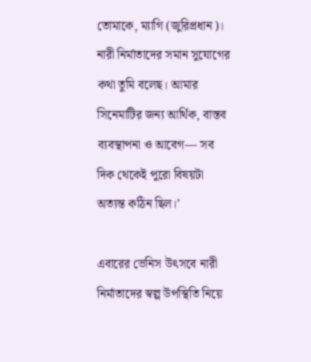তোমাকে, ম্যাগি (জুরিপ্রধান)। নারী নির্মাতাদের সমান সুযোগের কথা তুমি বলেছ। আমার সিনেমাটির জন্য আর্থিক, বাস্তব ব্যবস্থাপনা ও আবেগ— সব দিক থেকেই পুরো বিষয়টা অত্যন্ত কঠিন ছিল।’

এবারের ভেনিস উৎসবে নারী নির্মাতাদের স্বল্প উপস্থিতি নিয়ে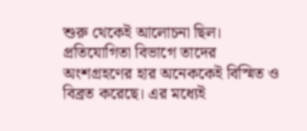শুরু থেকেই আলোচনা ছিল। প্রতিযোগিতা বিভাগে তাদের অংশগ্রহণের হার অনেককেই বিস্মিত ও বিব্রত করেছে। এর মধ্যেই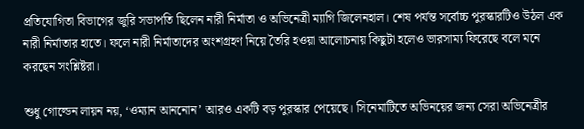প্রতিযোগিতা বিভাগের জুরি সভাপতি ছিলেন নারী নির্মাতা ও অভিনেত্রী ম্যাগি জিলেনহাল। শেষ পর্যন্ত সর্বোচ্চ পুরস্কারটিও উঠল এক নারী নির্মাতার হাতে। ফলে নারী নির্মাতাদের অংশগ্রহণ নিয়ে তৈরি হওয়া আলোচনায় কিছুটা হলেও ভারসাম্য ফিরেছে বলে মনে করছেন সংশ্লিষ্টরা।

শুধু গোল্ডেন লায়ন নয়, ‘ওম্যান আননোন’ আরও একটি বড় পুরস্কার পেয়েছে। সিনেমাটিতে অভিনয়ের জন্য সেরা অভিনেত্রীর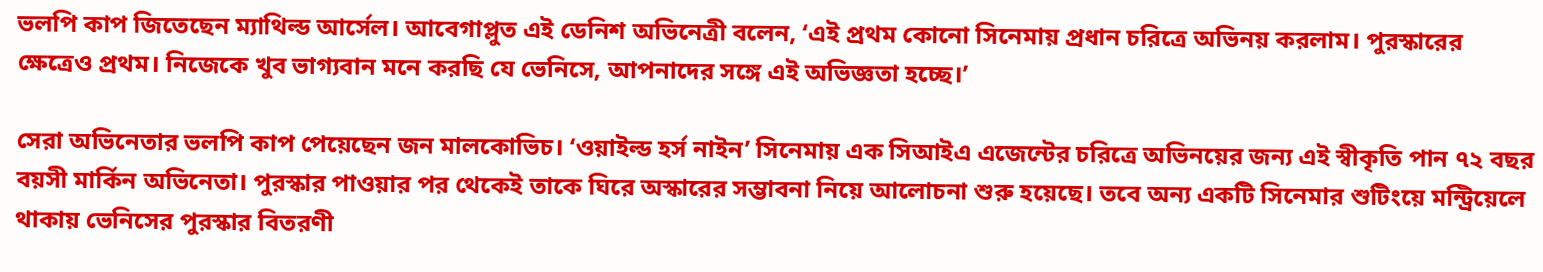ভলপি কাপ জিতেছেন ম্যাথিল্ড আর্সেল। আবেগাপ্লুত এই ডেনিশ অভিনেত্রী বলেন, ‘এই প্রথম কোনো সিনেমায় প্রধান চরিত্রে অভিনয় করলাম। পুরস্কারের ক্ষেত্রেও প্রথম। নিজেকে খুব ভাগ্যবান মনে করছি যে ভেনিসে, আপনাদের সঙ্গে এই অভিজ্ঞতা হচ্ছে।’

সেরা অভিনেতার ভলপি কাপ পেয়েছেন জন মালকোভিচ। ‘ওয়াইল্ড হর্স নাইন’ সিনেমায় এক সিআইএ এজেন্টের চরিত্রে অভিনয়ের জন্য এই স্বীকৃতি পান ৭২ বছর বয়সী মার্কিন অভিনেতা। পুরস্কার পাওয়ার পর থেকেই তাকে ঘিরে অস্কারের সম্ভাবনা নিয়ে আলোচনা শুরু হয়েছে। তবে অন্য একটি সিনেমার শুটিংয়ে মন্ট্রিয়েলে থাকায় ভেনিসের পুরস্কার বিতরণী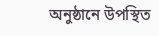অনুষ্ঠানে উপস্থিত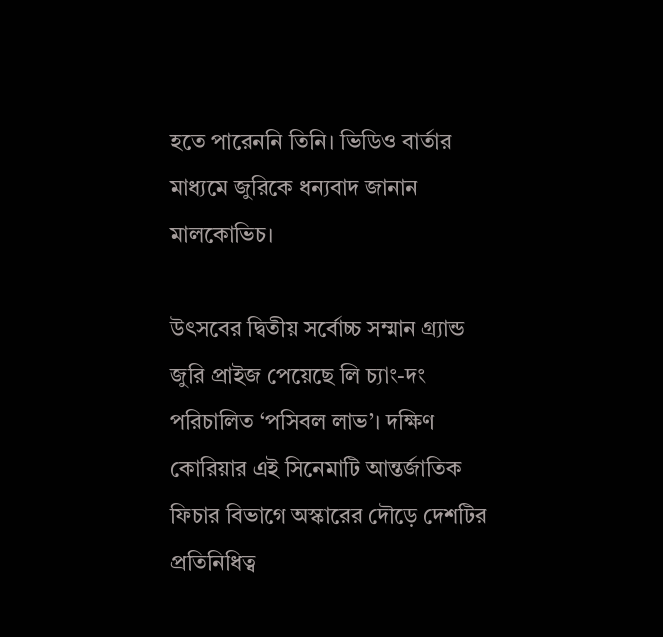হতে পারেননি তিনি। ভিডিও বার্তার মাধ্যমে জুরিকে ধন্যবাদ জানান মালকোভিচ।

উৎসবের দ্বিতীয় সর্বোচ্চ সম্মান গ্র্যান্ড জুরি প্রাইজ পেয়েছে লি চ্যাং-দং পরিচালিত ‘পসিবল লাভ’। দক্ষিণ কোরিয়ার এই সিনেমাটি আন্তর্জাতিক ফিচার বিভাগে অস্কারের দৌড়ে দেশটির প্রতিনিধিত্ব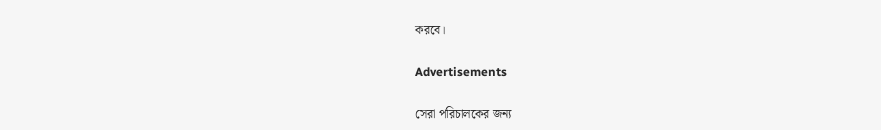করবে।

Advertisements

সেরা পরিচালকের জন্য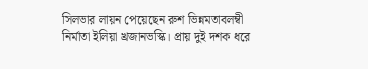সিলভার লায়ন পেয়েছেন রুশ ভিন্নমতাবলম্বী নির্মাতা ইলিয়া খ্রজানভস্কি। প্রায় দুই দশক ধরে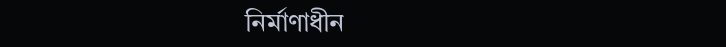নির্মাণাধীন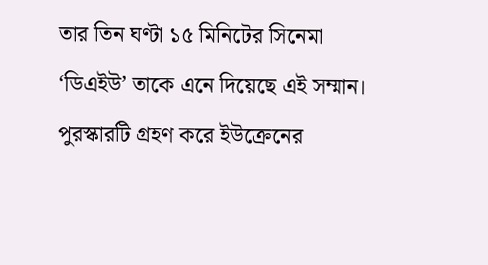তার তিন ঘণ্টা ১৫ মিনিটের সিনেমা ‘ডিএইউ’ তাকে এনে দিয়েছে এই সম্মান। পুরস্কারটি গ্রহণ করে ইউক্রেনের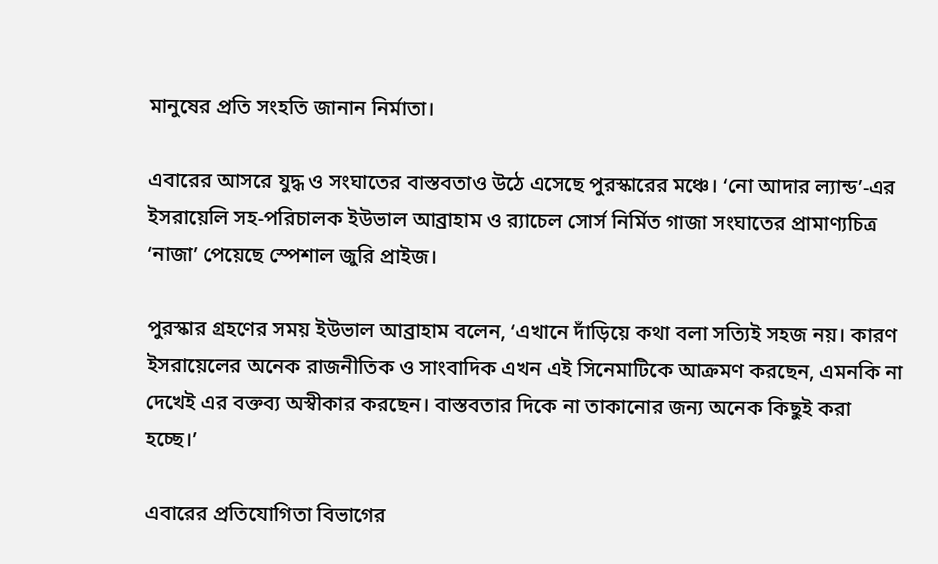মানুষের প্রতি সংহতি জানান নির্মাতা।

এবারের আসরে যুদ্ধ ও সংঘাতের বাস্তবতাও উঠে এসেছে পুরস্কারের মঞ্চে। ‘নো আদার ল্যান্ড’-এর ইসরায়েলি সহ-পরিচালক ইউভাল আব্রাহাম ও র‍্যাচেল সোর্স নির্মিত গাজা সংঘাতের প্রামাণ্যচিত্র ‘নাজা’ পেয়েছে স্পেশাল জুরি প্রাইজ।

পুরস্কার গ্রহণের সময় ইউভাল আব্রাহাম বলেন, ‘এখানে দাঁড়িয়ে কথা বলা সত্যিই সহজ নয়। কারণ ইসরায়েলের অনেক রাজনীতিক ও সাংবাদিক এখন এই সিনেমাটিকে আক্রমণ করছেন, এমনকি না দেখেই এর বক্তব্য অস্বীকার করছেন। বাস্তবতার দিকে না তাকানোর জন্য অনেক কিছুই করা হচ্ছে।’

এবারের প্রতিযোগিতা বিভাগের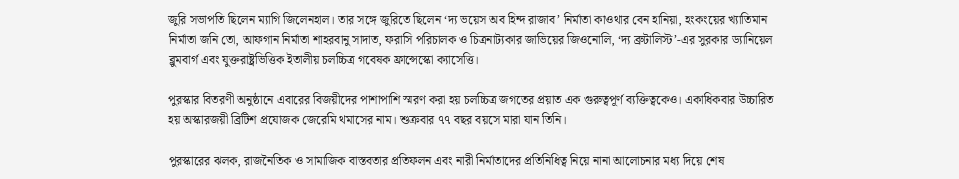জুরি সভাপতি ছিলেন ম্যাগি জিলেনহাল। তার সঙ্গে জুরিতে ছিলেন ‘দ্য ভয়েস অব হিন্দ রাজাব’ নির্মাতা কাওথার বেন হানিয়া, হংকংয়ের খ্যাতিমান নির্মাতা জনি তো, আফগান নির্মাতা শাহরবানু সাদাত, ফরাসি পরিচালক ও চিত্রনাট্যকার জাভিয়ের জিওনোলি, ‘দ্য ব্রুটালিস্ট’-এর সুরকার ড্যানিয়েল ব্লুমবার্গ এবং যুক্তরাষ্ট্রভিত্তিক ইতালীয় চলচ্চিত্র গবেষক ফ্রান্সেস্কো ক্যাসেত্তি।

পুরস্কার বিতরণী অনুষ্ঠানে এবারের বিজয়ীদের পাশাপাশি স্মরণ করা হয় চলচ্চিত্র জগতের প্রয়াত এক গুরুত্বপূর্ণ ব্যক্তিত্বকেও। একাধিকবার উচ্চারিত হয় অস্কারজয়ী ব্রিটিশ প্রযোজক জেরেমি থমাসের নাম। শুক্রবার ৭৭ বছর বয়সে মারা যান তিনি।

পুরস্কারের ঝলক, রাজনৈতিক ও সামাজিক বাস্তবতার প্রতিফলন এবং নারী নির্মাতাদের প্রতিনিধিত্ব নিয়ে নানা আলোচনার মধ্য দিয়ে শেষ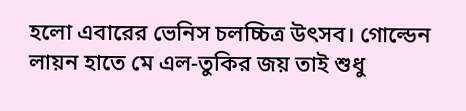হলো এবারের ভেনিস চলচ্চিত্র উৎসব। গোল্ডেন লায়ন হাতে মে এল-তুকির জয় তাই শুধু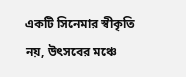একটি সিনেমার স্বীকৃতি নয়, উৎসবের মঞ্চে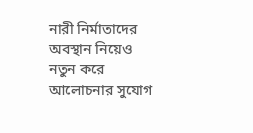নারী নির্মাতাদের অবস্থান নিয়েও নতুন করে আলোচনার সুযোগ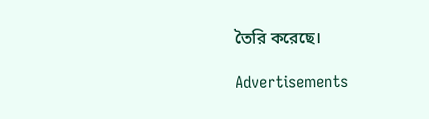তৈরি করেছে।

Advertisements